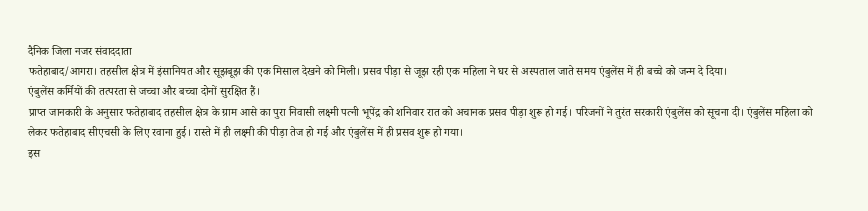दैनिक जिला नजर संवाददाता
फतेहाबाद/आगरा। तहसील क्षेत्र में इंसानियत और सूझबूझ की एक मिसाल देखने को मिली। प्रसव पीड़ा से जूझ रही एक महिला ने घर से अस्पताल जाते समय एंबुलेंस में ही बच्चे को जन्म दे दिया।
एंबुलेंस कर्मियों की तत्परता से जच्चा और बच्चा दोनों सुरक्षित हैं।
प्राप्त जानकारी के अनुसार फतेहाबाद तहसील क्षेत्र के ग्राम आसे का पुरा निवासी लक्ष्मी पत्नी भूपेंद्र को शनिवार रात को अचानक प्रसव पीड़ा शुरू हो गई। परिजनों ने तुरंत सरकारी एंबुलेंस को सूचना दी। एंबुलेंस महिला को लेकर फतेहाबाद सीएचसी के लिए रवाना हुई। रास्ते में ही लक्ष्मी की पीड़ा तेज हो गई और एंबुलेंस में ही प्रसव शुरू हो गया।
इस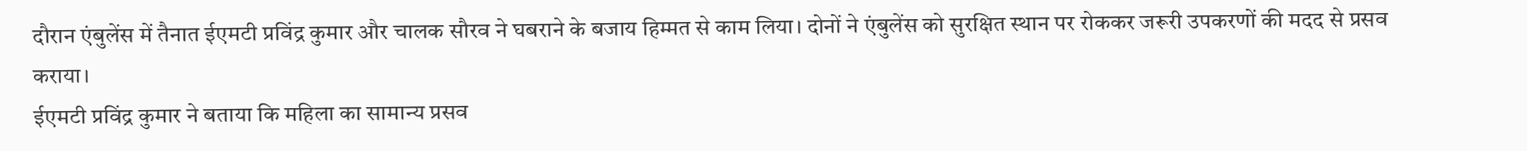दौरान एंबुलेंस में तैनात ईएमटी प्रविंद्र कुमार और चालक सौरव ने घबराने के बजाय हिम्मत से काम लिया। दोनों ने एंबुलेंस को सुरक्षित स्थान पर रोककर जरूरी उपकरणों की मदद से प्रसव कराया।
ईएमटी प्रविंद्र कुमार ने बताया कि महिला का सामान्य प्रसव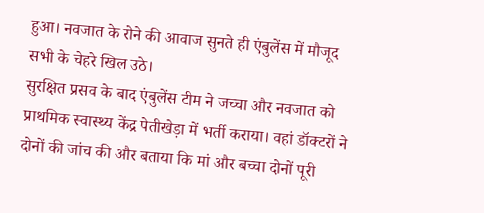हुआ। नवजात के रोने की आवाज सुनते ही एंबुलेंस में मौजूद सभी के चेहरे खिल उठे।
सुरक्षित प्रसव के बाद एंबुलेंस टीम ने जच्चा और नवजात को प्राथमिक स्वास्थ्य केंद्र पेतीखेड़ा में भर्ती कराया। वहां डॉक्टरों ने दोनों की जांच की और बताया कि मां और बच्चा दोनों पूरी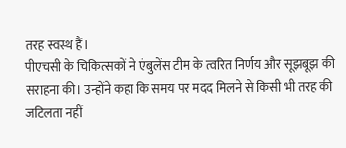तरह स्वस्थ हैं।
पीएचसी के चिकित्सकों ने एंबुलेंस टीम के त्वरित निर्णय और सूझबूझ की सराहना की। उन्होंने कहा कि समय पर मदद मिलने से किसी भी तरह की जटिलता नहीं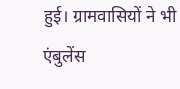हुई। ग्रामवासियों ने भी एंबुलेंस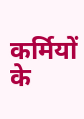कर्मियों के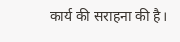कार्य की सराहना की है।